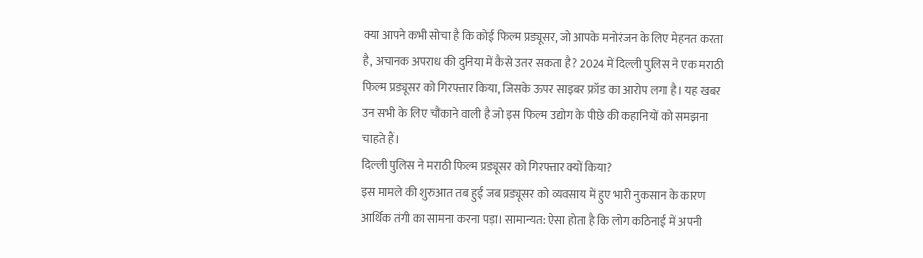क्या आपने कभी सोचा है कि कोई फिल्म प्रड्यूसर, जो आपके मनोरंजन के लिए मेहनत करता है, अचानक अपराध की दुनिया में कैसे उतर सकता है? 2024 में दिल्ली पुलिस ने एक मराठी फिल्म प्रड्यूसर को गिरफ्तार किया, जिसके ऊपर साइबर फ्रॉड का आरोप लगा है। यह खबर उन सभी के लिए चौंकाने वाली है जो इस फिल्म उद्योग के पीछे की कहानियों को समझना चाहते हैं।
दिल्ली पुलिस ने मराठी फिल्म प्रड्यूसर को गिरफ्तार क्यों किया?
इस मामले की शुरुआत तब हुई जब प्रड्यूसर को व्यवसाय में हुए भारी नुकसान के कारण आर्थिक तंगी का सामना करना पड़ा। सामान्यत: ऐसा होता है कि लोग कठिनाई में अपनी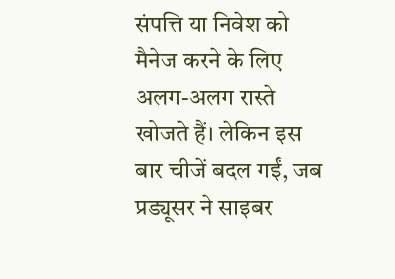संपत्ति या निवेश को मैनेज करने के लिए अलग-अलग रास्ते खोजते हैं। लेकिन इस बार चीजें बदल गईं, जब प्रड्यूसर ने साइबर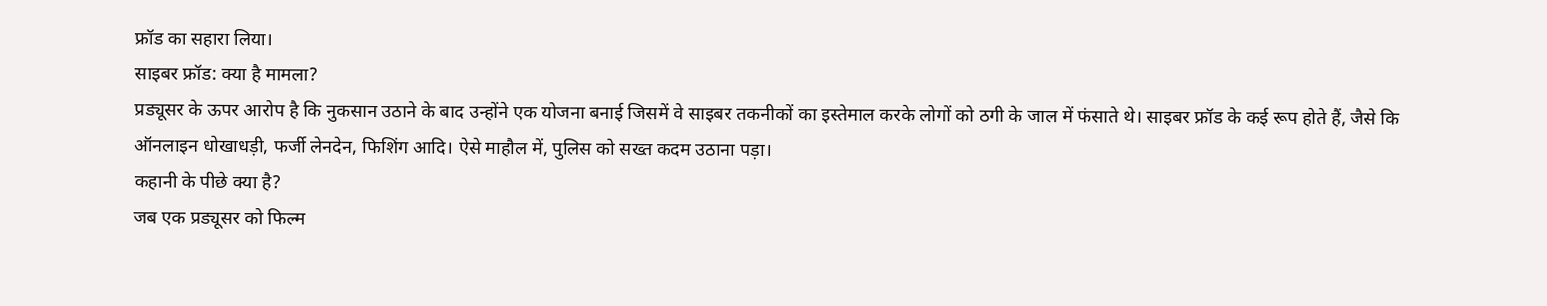फ्रॉड का सहारा लिया।
साइबर फ्रॉड: क्या है मामला?
प्रड्यूसर के ऊपर आरोप है कि नुकसान उठाने के बाद उन्होंने एक योजना बनाई जिसमें वे साइबर तकनीकों का इस्तेमाल करके लोगों को ठगी के जाल में फंसाते थे। साइबर फ्रॉड के कई रूप होते हैं, जैसे कि ऑनलाइन धोखाधड़ी, फर्जी लेनदेन, फिशिंग आदि। ऐसे माहौल में, पुलिस को सख्त कदम उठाना पड़ा।
कहानी के पीछे क्या है?
जब एक प्रड्यूसर को फिल्म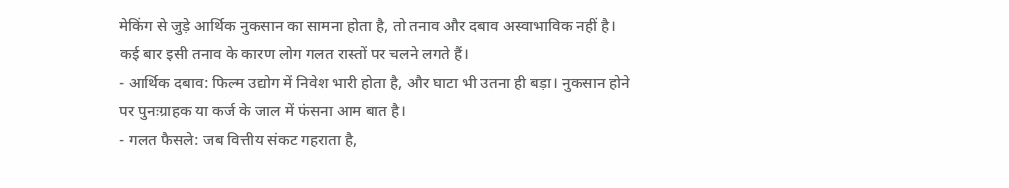मेकिंग से जुड़े आर्थिक नुकसान का सामना होता है, तो तनाव और दबाव अस्वाभाविक नहीं है। कई बार इसी तनाव के कारण लोग गलत रास्तों पर चलने लगते हैं।
- आर्थिक दबाव: फिल्म उद्योग में निवेश भारी होता है, और घाटा भी उतना ही बड़ा। नुकसान होने पर पुनःग्राहक या कर्ज के जाल में फंसना आम बात है।
- गलत फैसले: जब वित्तीय संकट गहराता है,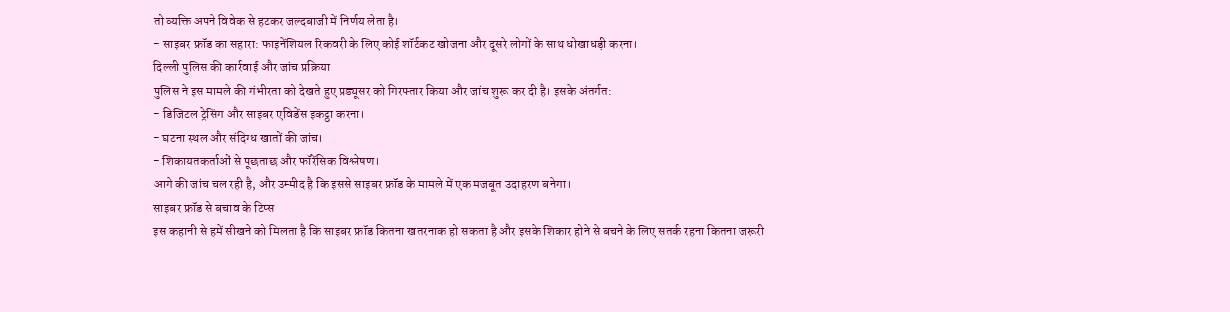तो व्यक्ति अपने विवेक से हटकर जल्दबाजी में निर्णय लेता है।
- साइबर फ्रॉड का सहारा: फाइनेंशियल रिकवरी के लिए कोई शॉर्टकट खोजना और दूसरे लोगों के साथ धोखाधड़ी करना।
दिल्ली पुलिस की कार्रवाई और जांच प्रक्रिया
पुलिस ने इस मामले की गंभीरता को देखते हुए प्रड्यूसर को गिरफ्तार किया और जांच शुरू कर दी है। इसके अंतर्गत:
- डिजिटल ट्रेसिंग और साइबर एविडेंस इकट्ठा करना।
- घटना स्थल और संदिग्ध खातों की जांच।
- शिकायतकर्ताओं से पूछताछ और फॉरेंसिक विश्लेषण।
आगे की जांच चल रही है, और उम्मीद है कि इससे साइबर फ्रॉड के मामले में एक मजबूत उदाहरण बनेगा।
साइबर फ्रॉड से बचाव के टिप्स
इस कहानी से हमें सीखने को मिलता है कि साइबर फ्रॉड कितना खतरनाक हो सकता है और इसके शिकार होने से बचने के लिए सतर्क रहना कितना जरूरी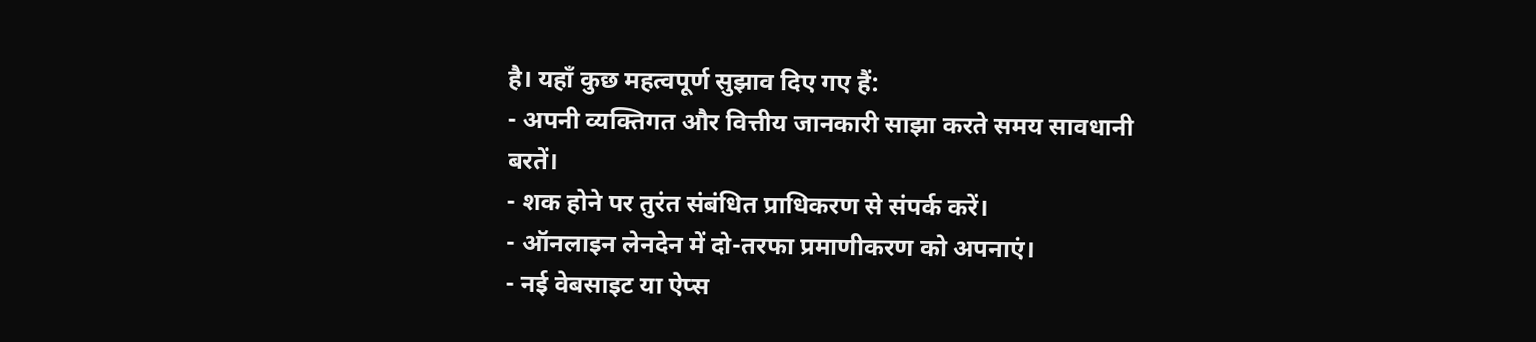है। यहाँ कुछ महत्वपूर्ण सुझाव दिए गए हैं:
- अपनी व्यक्तिगत और वित्तीय जानकारी साझा करते समय सावधानी बरतें।
- शक होने पर तुरंत संबंधित प्राधिकरण से संपर्क करें।
- ऑनलाइन लेनदेन में दो-तरफा प्रमाणीकरण को अपनाएं।
- नई वेबसाइट या ऐप्स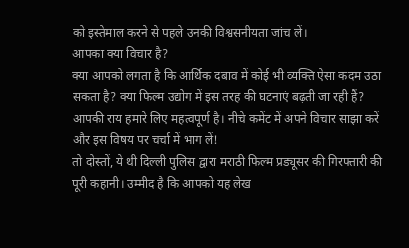को इस्तेमाल करने से पहले उनकी विश्वसनीयता जांच लें।
आपका क्या विचार है?
क्या आपको लगता है कि आर्थिक दबाव में कोई भी व्यक्ति ऐसा कदम उठा सकता है? क्या फिल्म उद्योग में इस तरह की घटनाएं बढ़ती जा रही हैं? आपकी राय हमारे लिए महत्वपूर्ण है। नीचे कमेंट में अपने विचार साझा करें और इस विषय पर चर्चा में भाग लें!
तो दोस्तों, ये थी दिल्ली पुलिस द्वारा मराठी फिल्म प्रड्यूसर की गिरफ्तारी की पूरी कहानी। उम्मीद है कि आपको यह लेख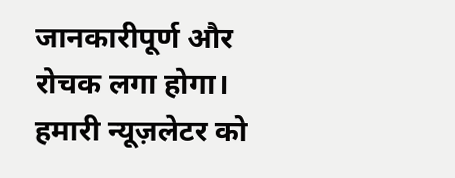जानकारीपूर्ण और रोचक लगा होगा। हमारी न्यूज़लेटर को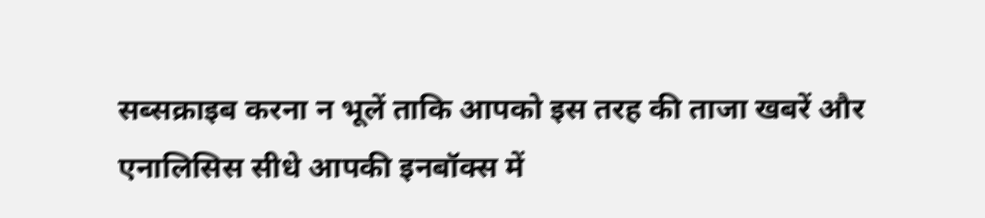सब्सक्राइब करना न भूलें ताकि आपको इस तरह की ताजा खबरें और एनालिसिस सीधे आपकी इनबॉक्स में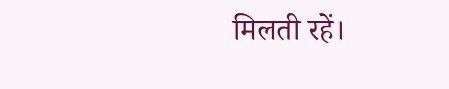मिलती रहें।